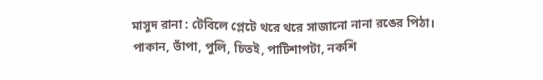মাসুদ রানা : টেবিলে প্লেটে থরে থরে সাজানো নানা রঙের পিঠা। পাকান, ভাঁপা, পুলি, চিতই, পাটিশাপটা, নকশি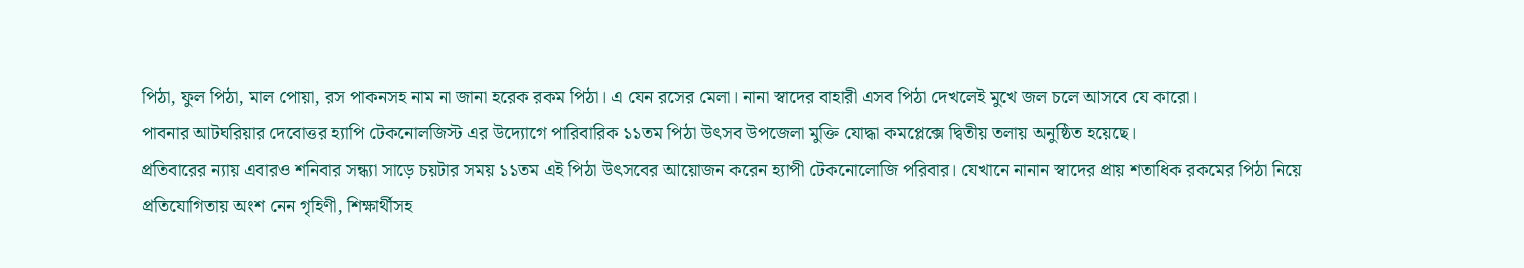পিঠা, ফুল পিঠা, মাল পোয়া, রস পাকনসহ নাম না জানা হরেক রকম পিঠা। এ যেন রসের মেলা। নানা স্বাদের বাহারী এসব পিঠা দেখলেই মুখে জল চলে আসবে যে কারো।
পাবনার আটঘরিয়ার দেবোত্তর হ্যাপি টেকনোলজিস্ট এর উদ্যোগে পারিবারিক ১১তম পিঠা উৎসব উপজেলা মুক্তি যোদ্ধা কমপ্লেক্সে দ্বিতীয় তলায় অনুষ্ঠিত হয়েছে।
প্রতিবারের ন্যায় এবারও শনিবার সন্ধ্যা সাড়ে চয়টার সময় ১১তম এই পিঠা উৎসবের আয়োজন করেন হ্যাপী টেকনোলোজি পরিবার। যেখানে নানান স্বাদের প্রায় শতাধিক রকমের পিঠা নিয়ে প্রতিযোগিতায় অংশ নেন গৃহিণী, শিক্ষার্থীসহ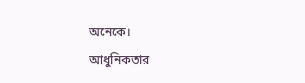অনেকে।
আধুনিকতার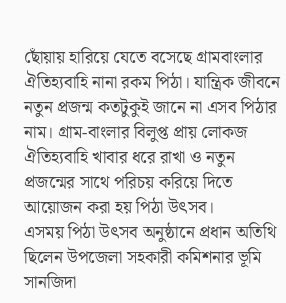ছোঁয়ায় হারিয়ে যেতে বসেছে গ্রামবাংলার ঐতিহ্যবাহি নানা রকম পিঠা। যান্ত্রিক জীবনে নতুন প্রজন্ম কতটুকুই জানে না এসব পিঠার নাম। গ্রাম-বাংলার বিলুপ্ত প্রায় লোকজ ঐতিহ্যবাহি খাবার ধরে রাখা ও নতুন প্রজন্মের সাথে পরিচয় করিয়ে দিতে আয়োজন করা হয় পিঠা উৎসব।
এসময় পিঠা উৎসব অনুষ্ঠানে প্রধান অতিথি ছিলেন উপজেলা সহকারী কমিশনার ভূমি সানজিদা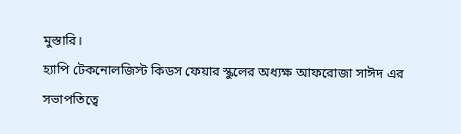মুস্তারি।
হ্যাপি টেকনোলজিস্ট কিডস ফেয়ার স্কুলের অধ্যক্ষ আফরোজা সাঈদ এর সভাপতিত্বে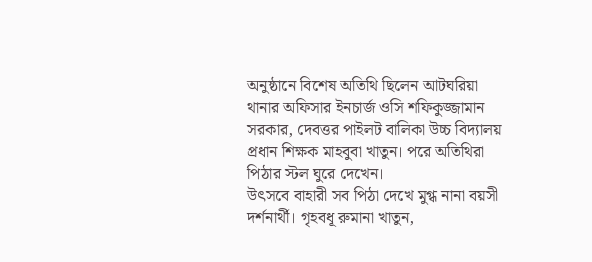অনুষ্ঠানে বিশেষ অতিথি ছিলেন আটঘরিয়া থানার অফিসার ইনচার্জ ওসি শফিকুজ্জামান সরকার, দেবত্তর পাইলট বালিকা উচ্চ বিদ্যালয় প্রধান শিক্ষক মাহবুবা খাতুন। পরে অতিথিরা পিঠার স্টল ঘুরে দেখেন।
উৎসবে বাহারী সব পিঠা দেখে মুগ্ধ নানা বয়সী দর্শনার্থী। গৃহবধূ রুমানা খাতুন,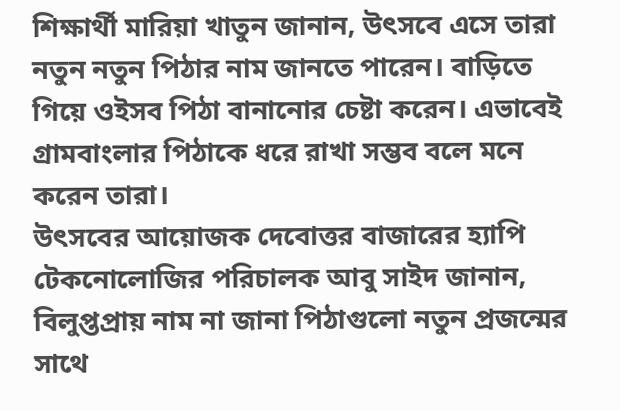শিক্ষার্থী মারিয়া খাতুন জানান, উৎসবে এসে তারা নতুন নতুন পিঠার নাম জানতে পারেন। বাড়িতে গিয়ে ওইসব পিঠা বানানোর চেষ্টা করেন। এভাবেই গ্রামবাংলার পিঠাকে ধরে রাখা সম্ভব বলে মনে করেন তারা।
উৎসবের আয়োজক দেবোত্তর বাজারের হ্যাপি টেকনোলোজির পরিচালক আবু সাইদ জানান, বিলুপ্তপ্রায় নাম না জানা পিঠাগুলো নতুন প্রজন্মের সাথে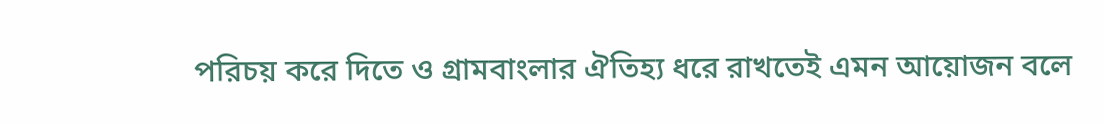পরিচয় করে দিতে ও গ্রামবাংলার ঐতিহ্য ধরে রাখতেই এমন আয়োজন বলে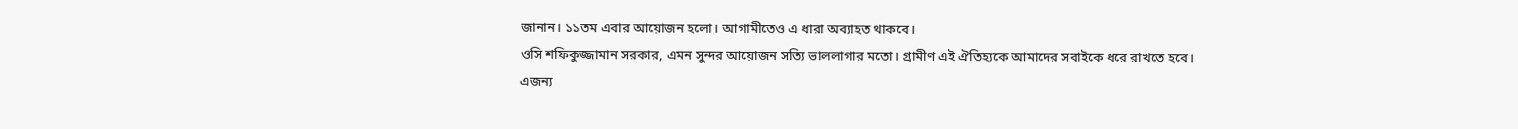জানান। ১১তম এবার আয়োজন হলো। আগামীতেও এ ধারা অব্যাহত থাকবে।
ওসি শফিকুজ্জামান সরকার, এমন সুন্দর আয়োজন সত্যি ভাললাগার মতো। গ্রামীণ এই ঐতিহ্যকে আমাদের সবাইকে ধরে রাখতে হবে। এজন্য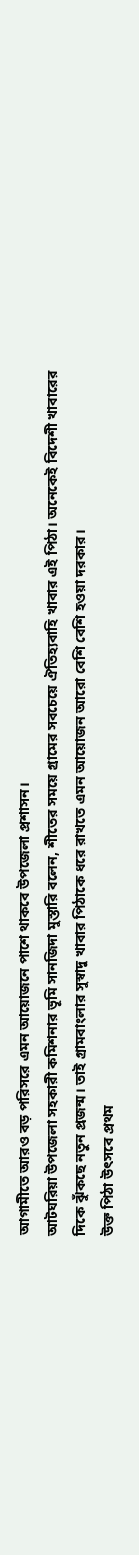আগামীতে আরও বড় পরিসরে এমন আয়োজনে পাশে থাকবে উপজেলা প্রশাসন।
আটঘরিয়া উপজেলা সহকারী কমিশনার ভূমি সানজিদা মুস্তারি বলেন, শীতের সময়ে গ্রামের সবচেয়ে ঐতিহ্যবাহি খাবার এই পিঠা। অনেকেই বিদেশী খাবারের দিকে ঝুঁকছে নতুন প্রজন্ম। তাই গ্রামবাংলার সুস্বাদু খাবার পিঠাকে ধরে রাখতে এমন আয়োজন আরো বেশি বেশি হওয়া দরকার।
উক্ত পিঠা উৎসবে প্রথম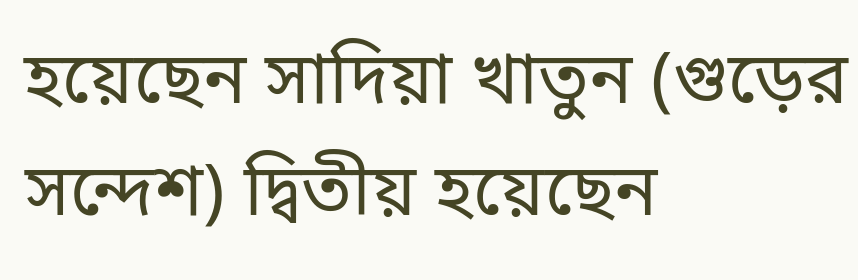হয়েছেন সাদিয়া খাতুন (গুড়ের সন্দেশ) দ্বিতীয় হয়েছেন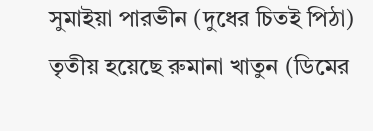সুমাইয়া পারভীন (দুধের চিতই পিঠা) তৃতীয় হয়েছে রুমানা খাতুন (ডিমের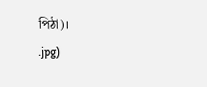পিঠা)।
.jpg)